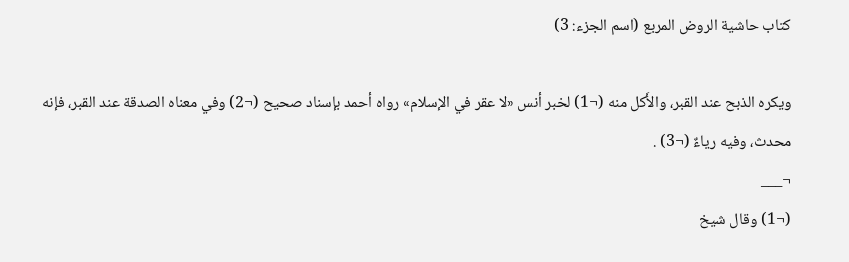كتاب حاشية الروض المربع (اسم الجزء: 3)

ويكره الذبح عند القبر، والأَكل منه (¬1) لخبر أنس «لا عقر في الإسلام» رواه أحمد بإسناد صحيح (¬2) وفي معناه الصدقة عند القبر، فإنه محدث، وفيه رياءٌ (¬3) .
¬___
(¬1) وقال شيخ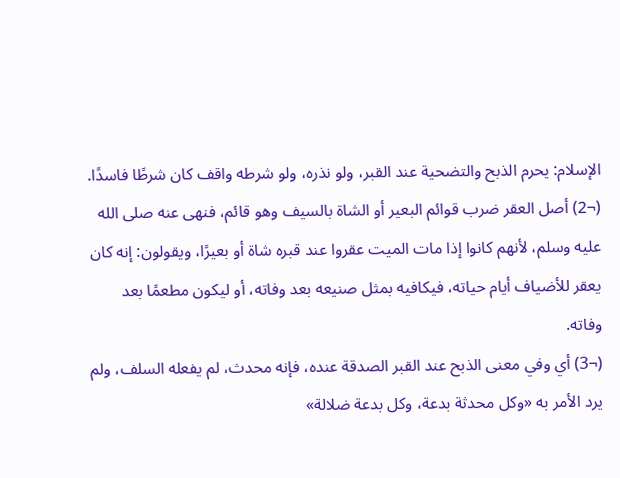الإسلام: يحرم الذبح والتضحية عند القبر، ولو نذره، ولو شرطه واقف كان شرطًا فاسدًا.
(¬2) أصل العقر ضرب قوائم البعير أو الشاة بالسيف وهو قائم، فنهى عنه صلى الله عليه وسلم، لأنهم كانوا إذا مات الميت عقروا عند قبره شاة أو بعيرًا، ويقولون: إنه كان يعقر للأضياف أيام حياته، فيكافيه بمثل صنيعه بعد وفاته، أو ليكون مطعمًا بعد وفاته.
(¬3) أي وفي معنى الذبح عند القبر الصدقة عنده، فإنه محدث، لم يفعله السلف، ولم يرد الأمر به «وكل محدثة بدعة، وكل بدعة ضلالة»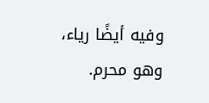وفيه أيضًا رياء، وهو محرم.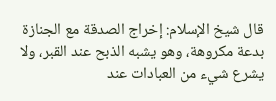قال شيخ الإسلام: إخراج الصدقة مع الجنازة بدعة مكروهة، وهو يشبه الذبح عند القبر، ولا يشرع شيء من العبادات عند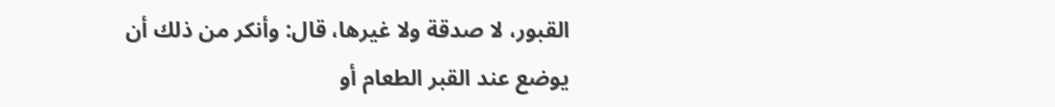القبور، لا صدقة ولا غيرها، قال: وأنكر من ذلك أن يوضع عند القبر الطعام أو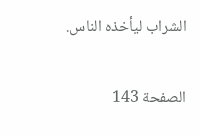الشراب ليأخذه الناس.

الصفحة 143